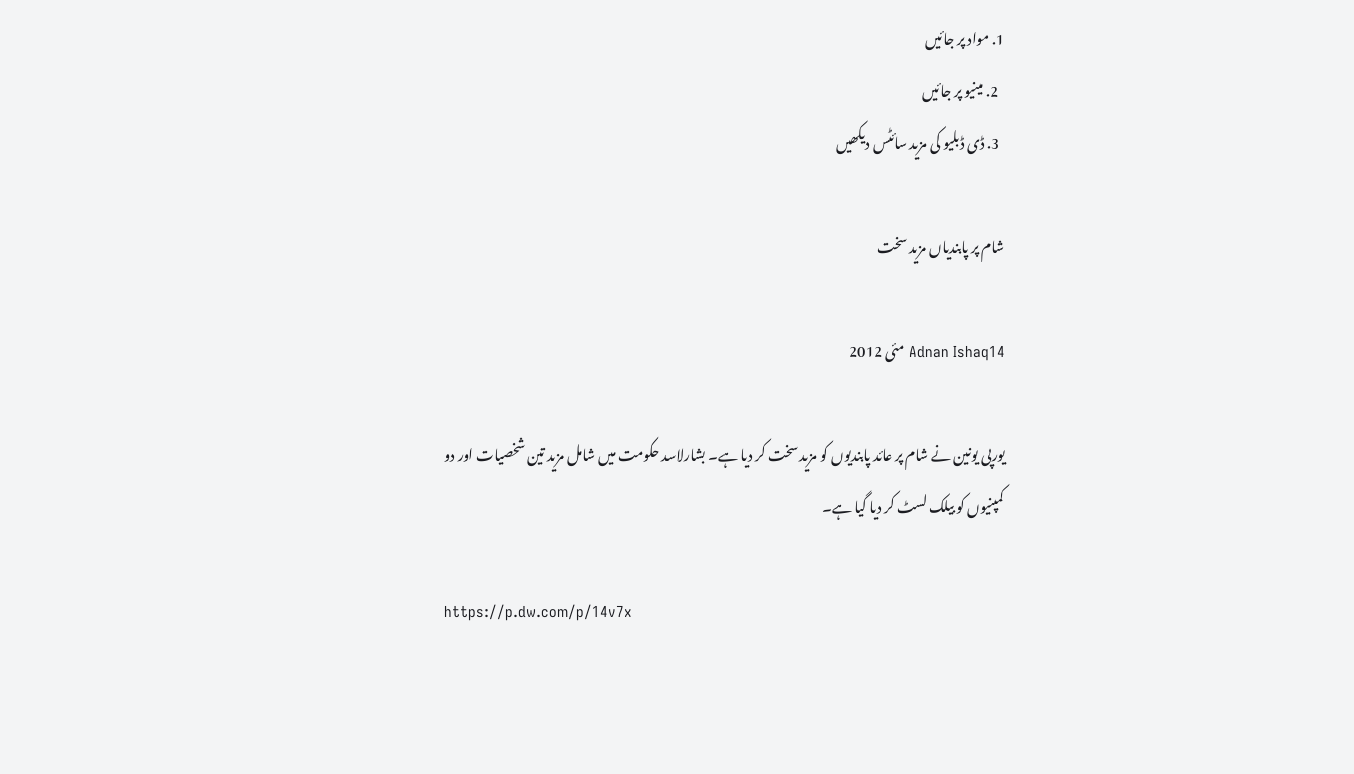1. مواد پر جائیں
  2. مینیو پر جائیں
  3. ڈی ڈبلیو کی مزید سائٹس دیکھیں

شام پر پابندیاں مزید سخت

Adnan Ishaq14 مئی 2012

یورپی یونین نے شام پر عائد پابندیوں کو مزید سخت کر دیا ہے۔ بشارلاسد حکومت میں شامل مزید تین شخصیات اور دو کمپنیوں کو بیلک لسٹ کر دیا گیا ہے۔

https://p.dw.com/p/14v7x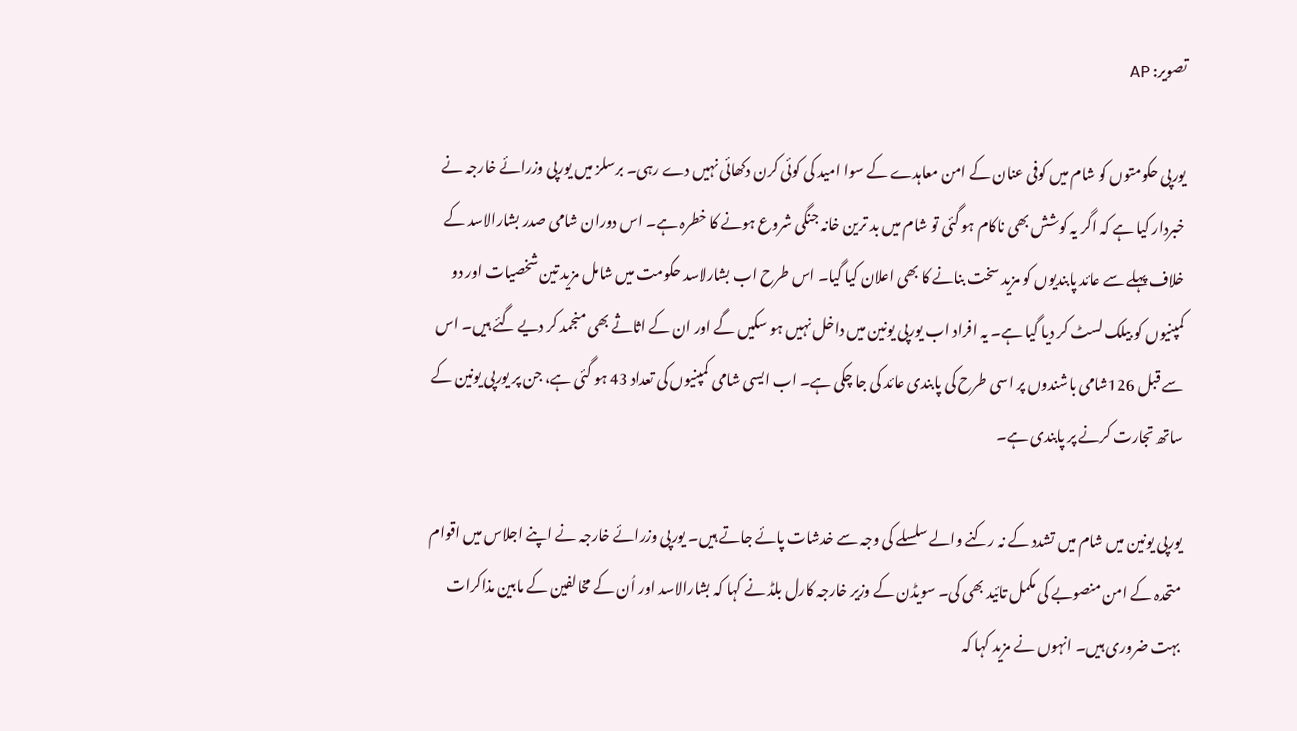تصویر: AP

یورپی حکومتوں کو شام میں کوفی عنان کے امن معاہدے کے سوا امید کی کوئی کرن دکھائی نہیں دے رہی۔ برسلز میں یورپی وزرائے خارجہ نے خبردار کیا ہے کہ اگر یہ کوشش بھی ناکام ہو گئی تو شام میں بد ترین خانہ جنگی شروع ہونے کا خطرہ ہے۔ اس دوران شامی صدر بشارالاسد کے خلاف پہلے سے عائد پابندیوں کو مزید سخت بنانے کا بھی اعلان کیا گیا۔ اس طرح اب بشارلاسد حکومت میں شامل مزید تین شخصیات اور دو کمپنیوں کو بیلک لسٹ کر دیا گیا ہے۔ یہ افراد اب یورپی یونین میں داخل نہیں ہو سکیں گے اور ان کے اثاثے بھی منجمد کر دیے گئے ہیں۔ اس سے قبل 126شامی باشندوں پر اسی طرح کی پابندی عائد کی جا چکی ہے۔ اب ایسی شامی کمپنیوں کی تعداد 43 ہو گئی ہے، جن پر یورپی یونین کے ساتھ تجارت کرنے پر پابندی ہے۔

یورپی یونین میں شام میں تشدد کے نہ رکنے والے سلسلے کی وجہ سے خدشات پائے جاتے ہیں۔ یورپی وزرائے خارجہ نے اپنے اجلاس میں اقوام متحدہ کے امن منصوبے کی مکمل تائید بھی کی۔ سویڈن کے وزیر خارجہ کارل بلڈ نے کہا کہ بشارالاسد اور اُن کے مخالفین کے مابین مذاکرات بہت ضروری ہیں۔ انہوں نے مزید کہا کہ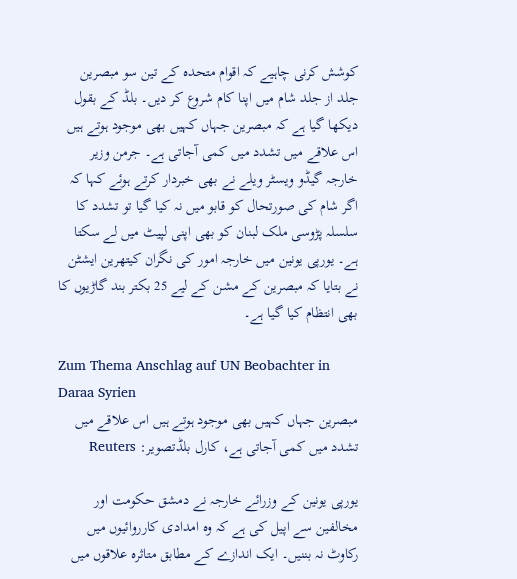کوشش کرنی چاہیے کہ اقوام متحدہ کے تین سو مبصرین جلد از جلد شام میں اپنا کام شروع کر دیں۔ بلڈ کے بقول دیکھا گیا ہے کہ مبصرین جہاں کہیں بھی موجود ہوتے ہیں اس علاقے میں تشدد میں کمی آجاتی ہے۔ جرمن وزیر خارجہ گیڈو ویسٹر ویلے نے بھی خبردار کرتے ہوئے کہا کہ اگر شام کی صورتحال کو قابو میں نہ کیا گیا تو تشدد کا سلسلہ پڑوسی ملک لبنان کو بھی اپنی لپیٹ میں لے سکتا ہے۔ یورپی یونین میں خارجہ امور کی نگران کیتھرین ایشٹن نے بتایا کہ مبصرین کے مشن کے لیے 25 بکتر بند گاڑیوں کا بھی انتظام کیا گیا ہے۔

Zum Thema Anschlag auf UN Beobachter in Daraa Syrien
مبصرین جہاں کہیں بھی موجود ہوتے ہیں اس علاقے میں تشدد میں کمی آجاتی ہے، کارل بلڈتصویر: Reuters

یورپی یونین کے وزرائے خارجہ نے دمشق حکومت اور مخالفین سے اپیل کی ہے کہ وہ امدادی کارروائیوں میں رکاوٹ نہ بننیں۔ ایک اندازے کے مطابق متاثرہ علاقوں میں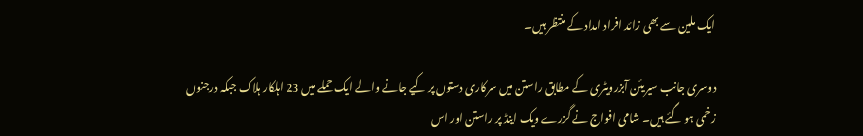ایک ملین سے بھی زائد افراد امداد کے منتظر ہیں۔

دوسری جانب سیریئن آبزرویٹری کے مطابق راستن میں سرکاری دستوں پر کیے جانے والے ایک حملے میں 23 اہلکار ہلاک جبکہ درجنوں زخمی ہو گئے ہیں۔ شامی افواج نے گزرے ویک اینڈ پر راستن اور اس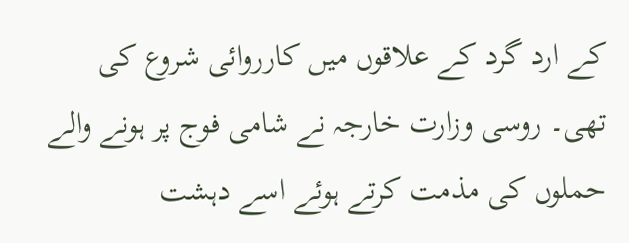کے ارد گرد کے علاقوں میں کارروائی شروع کی تھی۔ روسی وزارت خارجہ نے شامی فوج پر ہونے والے حملوں کی مذمت کرتے ہوئے اسے دہشت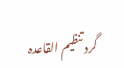گرد تنظیم القاعدہ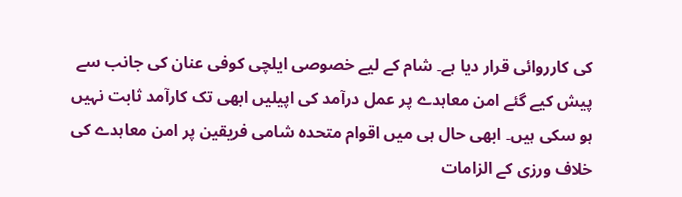کی کارروائی قرار دیا ہے۔ شام کے لیے خصوصی ایلچی کوفی عنان کی جانب سے پیش کیے گئے امن معاہدے پر عمل درآمد کی اپیلیں ابھی تک کارآمد ثابت نہیں ہو سکی ہیں۔ ابھی حال ہی میں اقوام متحدہ شامی فریقین پر امن معاہدے کی خلاف ورزی کے الزامات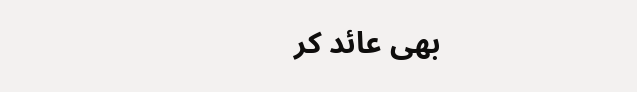بھی عائد کر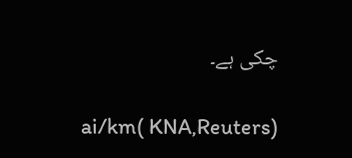چکی ہے۔

ai/km( KNA,Reuters)